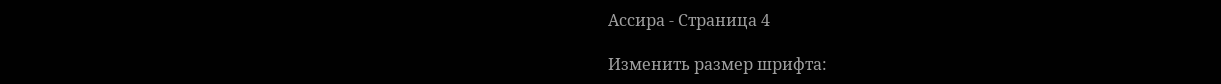Ассира - Страница 4

Изменить размер шрифта: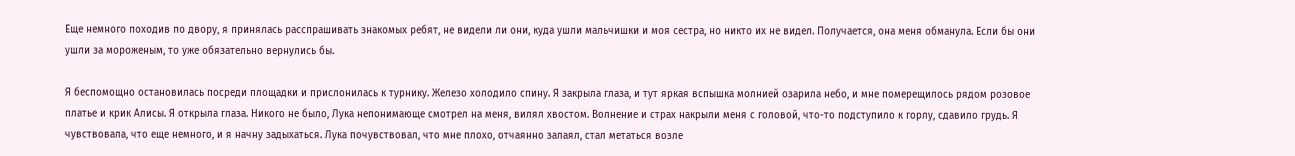Еще немного походив по двору, я принялась расспрашивать знакомых ребят, не видели ли они, куда ушли мальчишки и моя сестра, но никто их не видел. Получается, она меня обманула. Если бы они ушли за мороженым, то уже обязательно вернулись бы.

Я беспомощно остановилась посреди площадки и прислонилась к турнику. Железо холодило спину. Я закрыла глаза, и тут яркая вспышка молнией озарила небо, и мне померещилось рядом розовое платье и крик Алисы. Я открыла глаза. Никого не было, Лука непонимающе смотрел на меня, вилял хвостом. Волнение и страх накрыли меня с головой, что-то подступило к горлу, сдавило грудь. Я чувствовала, что еще немного, и я начну задыхаться. Лука почувствовал, что мне плохо, отчаянно залаял, стал метаться возле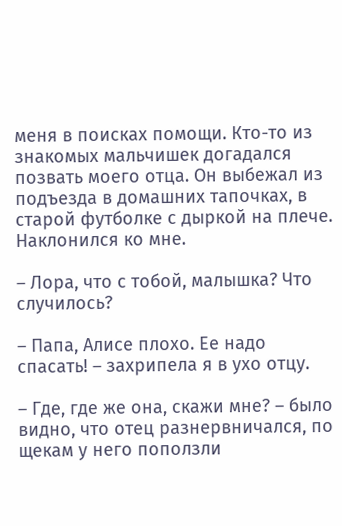меня в поисках помощи. Кто-то из знакомых мальчишек догадался позвать моего отца. Он выбежал из подъезда в домашних тапочках, в старой футболке с дыркой на плече. Наклонился ко мне.

– Лора, что с тобой, малышка? Что случилось?

– Папа, Алисе плохо. Ее надо спасать! – захрипела я в ухо отцу.

– Где, где же она, скажи мне? – было видно, что отец разнервничался, по щекам у него поползли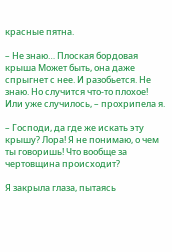красные пятна.

– Не знаю… Плоская бордовая крыша Может быть, она даже спрыгнет с нее. И разобьется. Не знаю. Но случится что-то плохое! Или уже случилось, – прохрипела я.

– Господи, да где же искать эту крышу? Лора! Я не понимаю, о чем ты говоришь! Что вообще за чертовщина происходит?

Я закрыла глаза, пытаясь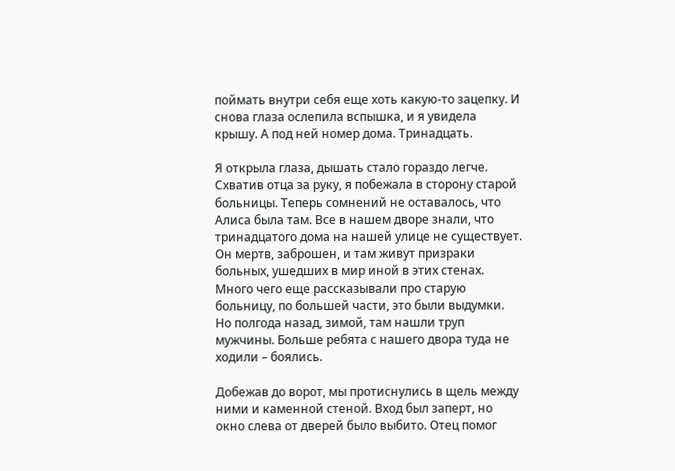поймать внутри себя еще хоть какую-то зацепку. И снова глаза ослепила вспышка, и я увидела крышу. А под ней номер дома. Тринадцать.

Я открыла глаза, дышать стало гораздо легче. Схватив отца за руку, я побежала в сторону старой больницы. Теперь сомнений не оставалось, что Алиса была там. Все в нашем дворе знали, что тринадцатого дома на нашей улице не существует. Он мертв, заброшен, и там живут призраки больных, ушедших в мир иной в этих стенах. Много чего еще рассказывали про старую больницу, по большей части, это были выдумки. Но полгода назад, зимой, там нашли труп мужчины. Больше ребята с нашего двора туда не ходили – боялись.

Добежав до ворот, мы протиснулись в щель между ними и каменной стеной. Вход был заперт, но окно слева от дверей было выбито. Отец помог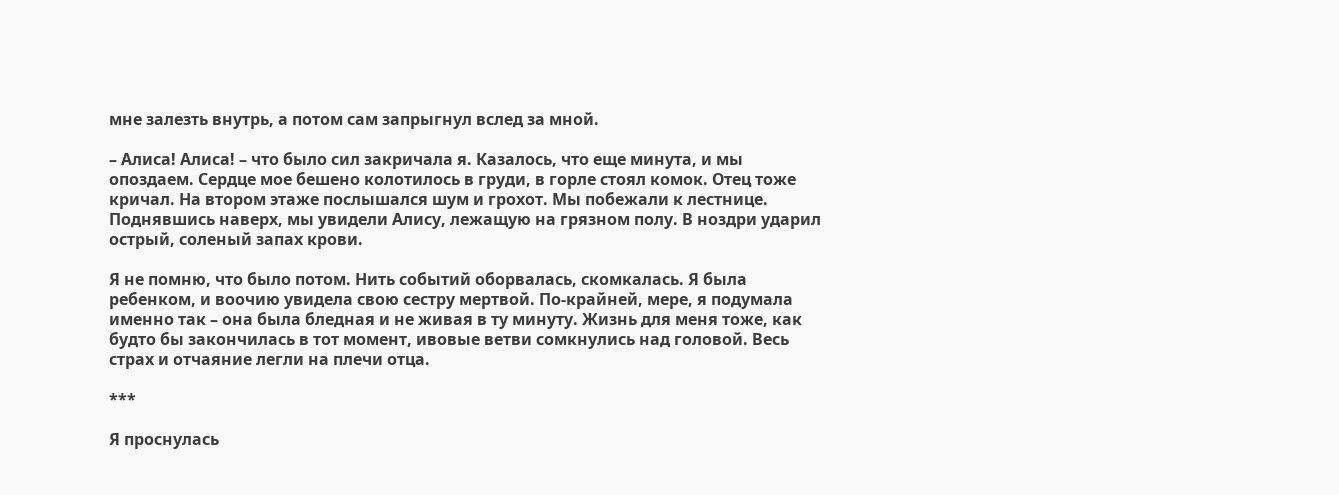мне залезть внутрь, а потом сам запрыгнул вслед за мной.

– Алиса! Алиса! – что было сил закричала я. Казалось, что еще минута, и мы опоздаем. Сердце мое бешено колотилось в груди, в горле стоял комок. Отец тоже кричал. На втором этаже послышался шум и грохот. Мы побежали к лестнице. Поднявшись наверх, мы увидели Алису, лежащую на грязном полу. В ноздри ударил острый, соленый запах крови.

Я не помню, что было потом. Нить событий оборвалась, скомкалась. Я была ребенком, и воочию увидела свою сестру мертвой. По-крайней, мере, я подумала именно так – она была бледная и не живая в ту минуту. Жизнь для меня тоже, как будто бы закончилась в тот момент, ивовые ветви сомкнулись над головой. Весь страх и отчаяние легли на плечи отца.

***

Я проснулась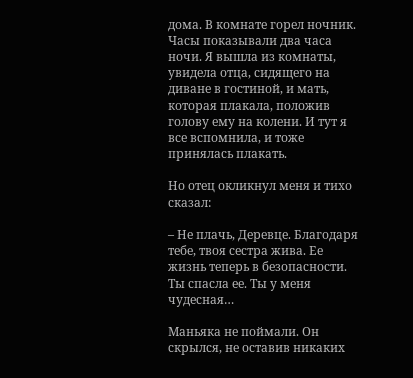дома. В комнате горел ночник. Часы показывали два часа ночи. Я вышла из комнаты, увидела отца, сидящего на диване в гостиной, и мать, которая плакала, положив голову ему на колени. И тут я все вспомнила, и тоже принялась плакать.

Но отец окликнул меня и тихо сказал:

– Не плачь, Деревце. Благодаря тебе, твоя сестра жива. Ее жизнь теперь в безопасности. Ты спасла ее. Ты у меня чудесная…

Маньяка не поймали. Он скрылся, не оставив никаких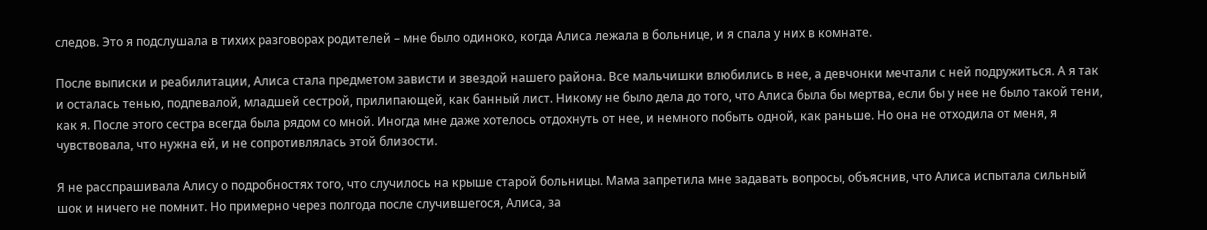следов. Это я подслушала в тихих разговорах родителей – мне было одиноко, когда Алиса лежала в больнице, и я спала у них в комнате.

После выписки и реабилитации, Алиса стала предметом зависти и звездой нашего района. Все мальчишки влюбились в нее, а девчонки мечтали с ней подружиться. А я так и осталась тенью, подпевалой, младшей сестрой, прилипающей, как банный лист. Никому не было дела до того, что Алиса была бы мертва, если бы у нее не было такой тени, как я. После этого сестра всегда была рядом со мной. Иногда мне даже хотелось отдохнуть от нее, и немного побыть одной, как раньше. Но она не отходила от меня, я чувствовала, что нужна ей, и не сопротивлялась этой близости.

Я не расспрашивала Алису о подробностях того, что случилось на крыше старой больницы. Мама запретила мне задавать вопросы, объяснив, что Алиса испытала сильный шок и ничего не помнит. Но примерно через полгода после случившегося, Алиса, за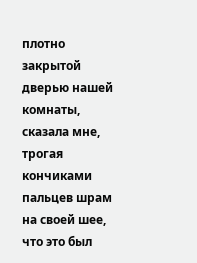плотно закрытой дверью нашей комнаты, сказала мне, трогая кончиками пальцев шрам на своей шее, что это был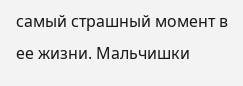самый страшный момент в ее жизни. Мальчишки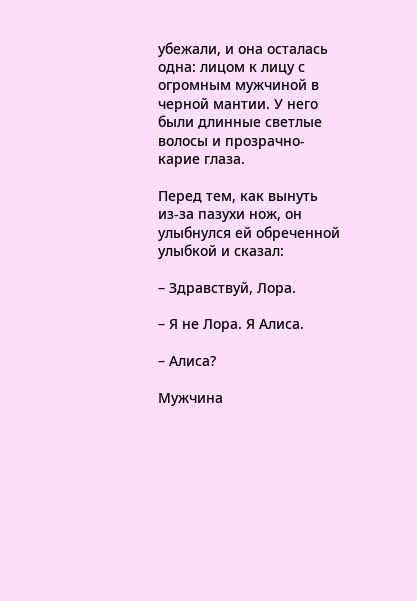убежали, и она осталась одна: лицом к лицу с огромным мужчиной в черной мантии. У него были длинные светлые волосы и прозрачно-карие глаза.

Перед тем, как вынуть из-за пазухи нож, он улыбнулся ей обреченной улыбкой и сказал:

– Здравствуй, Лора.

– Я не Лора. Я Алиса.

– Алиса?

Мужчина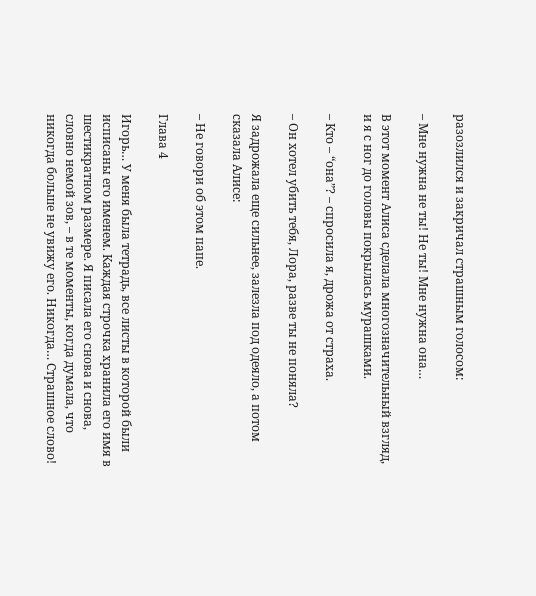разозлился и закричал страшным голосом:

– Мне нужна не ты! Не ты! Мне нужна она…

В этот момент Алиса сделала многозначительный взгляд, и я с ног до головы покрылась мурашками.

– Кто – “она”? – спросила я, дрожа от страха.

– Он хотел убить тебя, Лора, разве ты не поняла?

Я задрожала еще сильнее, залезла под одеяло, а потом сказала Алисе:

– Не говори об этом папе.

Глава 4

Игорь… У меня была тетрадь, все листы в которой были исписаны его именем. Каждая строчка хранила его имя в шестикратном размере. Я писала его снова и снова, словно немой зов, – в те моменты, когда думала, что никогда больше не увижу его. Никогда… Страшное слово!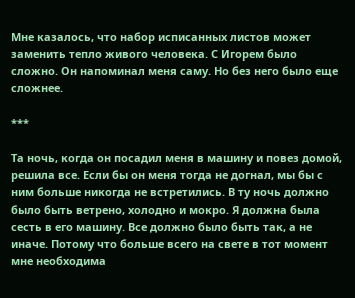Мне казалось, что набор исписанных листов может заменить тепло живого человека. С Игорем было сложно. Он напоминал меня саму. Но без него было еще сложнее.

***

Та ночь, когда он посадил меня в машину и повез домой, решила все. Если бы он меня тогда не догнал, мы бы с ним больше никогда не встретились. В ту ночь должно было быть ветрено, холодно и мокро. Я должна была сесть в его машину. Все должно было быть так, а не иначе. Потому что больше всего на свете в тот момент мне необходима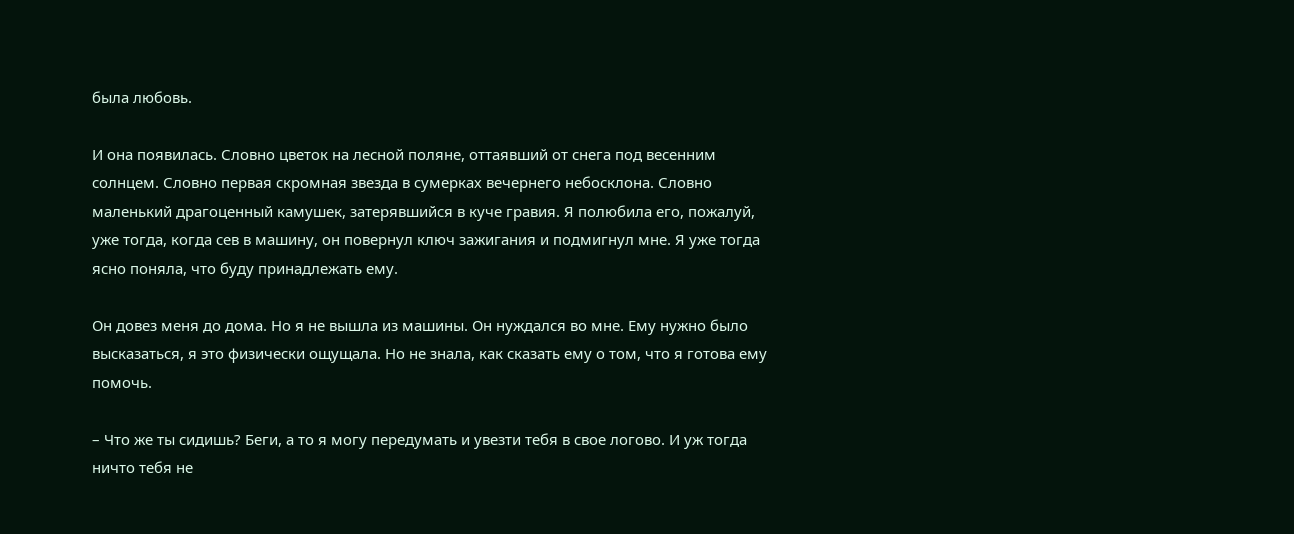была любовь.

И она появилась. Словно цветок на лесной поляне, оттаявший от снега под весенним солнцем. Словно первая скромная звезда в сумерках вечернего небосклона. Словно маленький драгоценный камушек, затерявшийся в куче гравия. Я полюбила его, пожалуй, уже тогда, когда сев в машину, он повернул ключ зажигания и подмигнул мне. Я уже тогда ясно поняла, что буду принадлежать ему.

Он довез меня до дома. Но я не вышла из машины. Он нуждался во мне. Ему нужно было высказаться, я это физически ощущала. Но не знала, как сказать ему о том, что я готова ему помочь.

– Что же ты сидишь? Беги, а то я могу передумать и увезти тебя в свое логово. И уж тогда ничто тебя не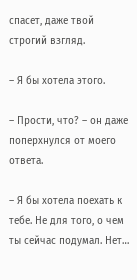спасет, даже твой строгий взгляд.

– Я бы хотела этого.

– Прости, что? – он даже поперхнулся от моего ответа.

– Я бы хотела поехать к тебе. Не для того, о чем ты сейчас подумал. Нет…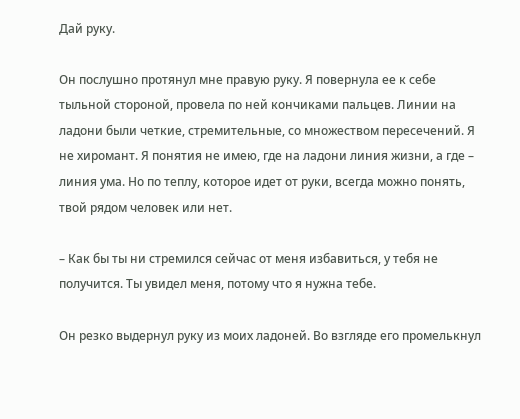Дай руку.

Он послушно протянул мне правую руку. Я повернула ее к себе тыльной стороной, провела по ней кончиками пальцев. Линии на ладони были четкие, стремительные, со множеством пересечений. Я не хиромант. Я понятия не имею, где на ладони линия жизни, а где – линия ума. Но по теплу, которое идет от руки, всегда можно понять, твой рядом человек или нет.

– Как бы ты ни стремился сейчас от меня избавиться, у тебя не получится. Ты увидел меня, потому что я нужна тебе.

Он резко выдернул руку из моих ладоней. Во взгляде его промелькнул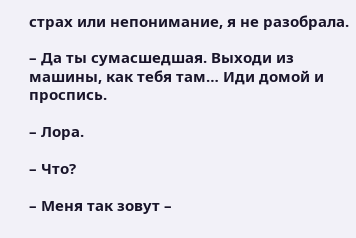страх или непонимание, я не разобрала.

– Да ты сумасшедшая. Выходи из машины, как тебя там… Иди домой и проспись.

– Лора.

– Что?

– Меня так зовут –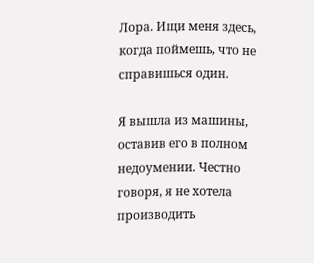Лора. Ищи меня здесь, когда поймешь, что не справишься один.

Я вышла из машины, оставив его в полном недоумении. Честно говоря, я не хотела производить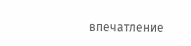впечатление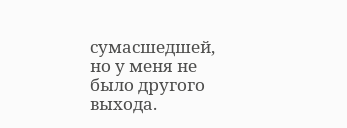сумасшедшей, но у меня не было другого выхода.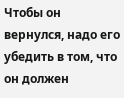Чтобы он вернулся, надо его убедить в том, что он должен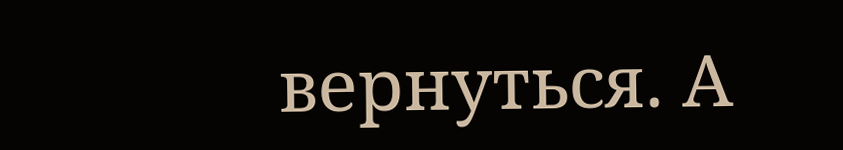вернуться. А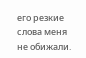его резкие слова меня не обижали.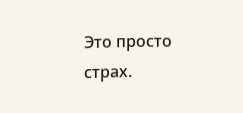Это просто страх.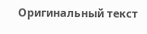Оригинальный текст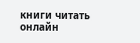книги читать онлайн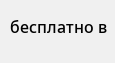бесплатно в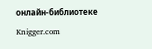онлайн-библиотеке Knigger.com